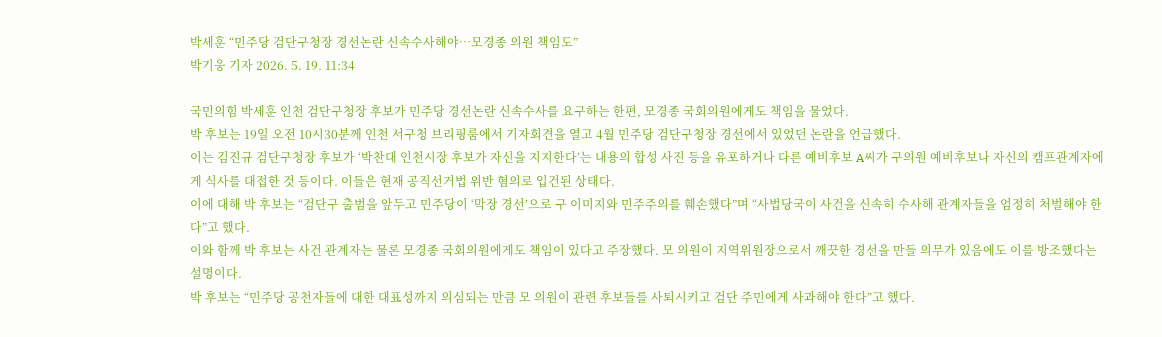박세훈 “민주당 검단구청장 경선논란 신속수사해야…모경종 의원 책임도”
박기웅 기자 2026. 5. 19. 11:34

국민의힘 박세훈 인천 검단구청장 후보가 민주당 경선논란 신속수사를 요구하는 한편, 모경종 국회의원에게도 책임을 물었다.
박 후보는 19일 오전 10시30분께 인천 서구청 브리핑룸에서 기자회견을 열고 4월 민주당 검단구청장 경선에서 있었던 논란을 언급했다.
이는 김진규 검단구청장 후보가 ‘박찬대 인천시장 후보가 자신을 지지한다’는 내용의 합성 사진 등을 유포하거나 다른 예비후보 A씨가 구의원 예비후보나 자신의 캠프관계자에게 식사를 대접한 것 등이다. 이들은 현재 공직선거법 위반 혐의로 입건된 상태다.
이에 대해 박 후보는 “검단구 출범을 앞두고 민주당이 ‘막장 경선’으로 구 이미지와 민주주의를 훼손했다”며 “사법당국이 사건을 신속히 수사해 관계자들을 엄정히 처벌해야 한다”고 했다.
이와 함께 박 후보는 사건 관계자는 물론 모경종 국회의원에게도 책임이 있다고 주장했다. 모 의원이 지역위원장으로서 깨끗한 경선을 만들 의무가 있음에도 이를 방조했다는 설명이다.
박 후보는 “민주당 공천자들에 대한 대표성까지 의심되는 만큼 모 의원이 관련 후보들를 사퇴시키고 검단 주민에게 사과해야 한다”고 했다.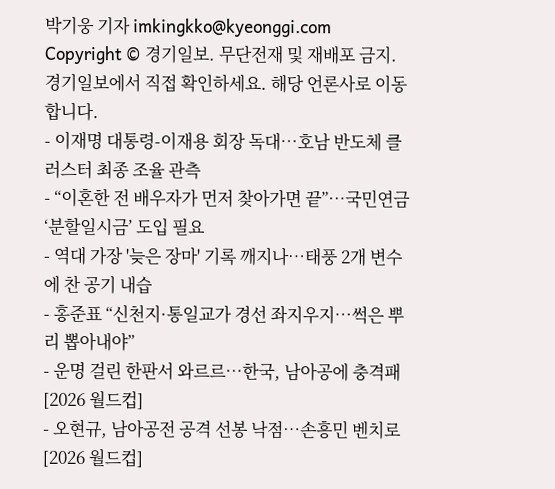박기웅 기자 imkingkko@kyeonggi.com
Copyright © 경기일보. 무단전재 및 재배포 금지.
경기일보에서 직접 확인하세요. 해당 언론사로 이동합니다.
- 이재명 대통령-이재용 회장 독대…호남 반도체 클러스터 최종 조율 관측
- “이혼한 전 배우자가 먼저 찾아가면 끝”…국민연금 ‘분할일시금’ 도입 필요
- 역대 가장 '늦은 장마' 기록 깨지나…태풍 2개 변수에 찬 공기 내습
- 홍준표 “신천지·통일교가 경선 좌지우지…썩은 뿌리 뽑아내야”
- 운명 걸린 한판서 와르르…한국, 남아공에 충격패 [2026 월드컵]
- 오현규, 남아공전 공격 선봉 낙점…손흥민 벤치로 [2026 월드컵]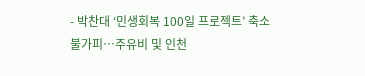- 박찬대 ‘민생회복 100일 프로젝트’ 축소 불가피…주유비 및 인천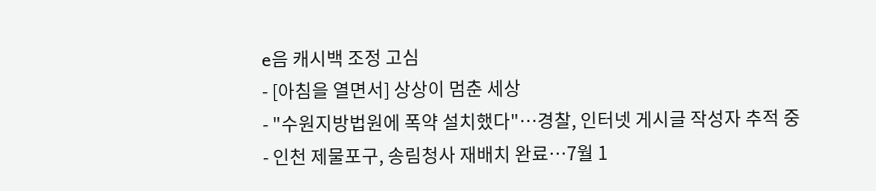e음 캐시백 조정 고심
- [아침을 열면서] 상상이 멈춘 세상
- "수원지방법원에 폭약 설치했다"⋯경찰, 인터넷 게시글 작성자 추적 중
- 인천 제물포구, 송림청사 재배치 완료…7월 1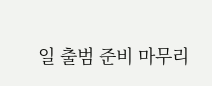일 출범 준비 마무리